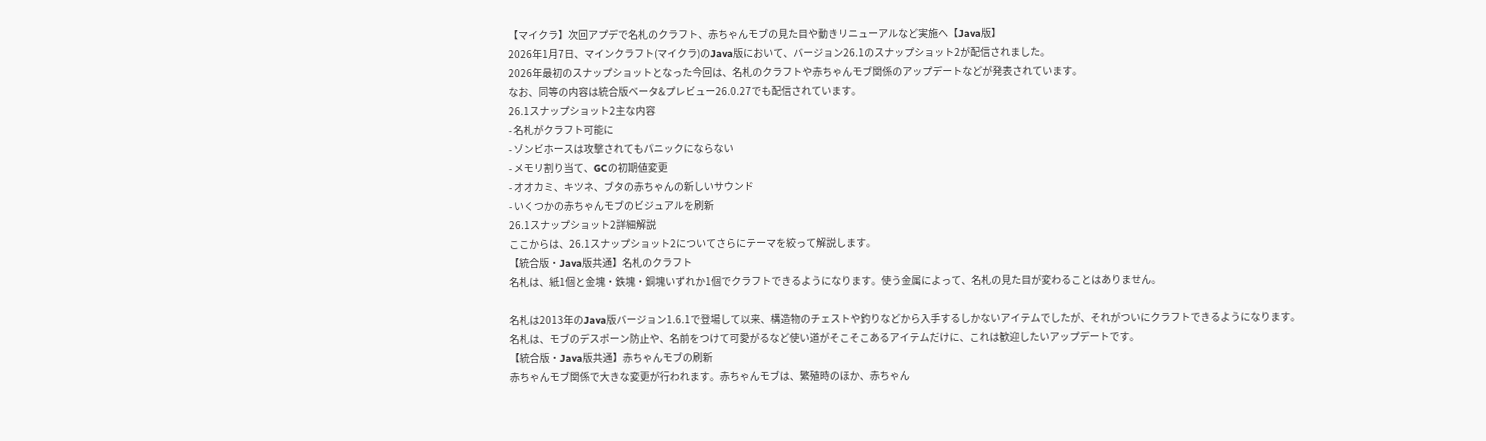【マイクラ】次回アプデで名札のクラフト、赤ちゃんモブの見た目や動きリニューアルなど実施へ【Java版】
2026年1月7日、マインクラフト(マイクラ)のJava版において、バージョン26.1のスナップショット2が配信されました。
2026年最初のスナップショットとなった今回は、名札のクラフトや赤ちゃんモブ関係のアップデートなどが発表されています。
なお、同等の内容は統合版ベータ&プレビュー26.0.27でも配信されています。
26.1スナップショット2主な内容
- 名札がクラフト可能に
- ゾンビホースは攻撃されてもパニックにならない
- メモリ割り当て、GCの初期値変更
- オオカミ、キツネ、ブタの赤ちゃんの新しいサウンド
- いくつかの赤ちゃんモブのビジュアルを刷新
26.1スナップショット2詳細解説
ここからは、26.1スナップショット2についてさらにテーマを絞って解説します。
【統合版・Java版共通】名札のクラフト
名札は、紙1個と金塊・鉄塊・銅塊いずれか1個でクラフトできるようになります。使う金属によって、名札の見た目が変わることはありません。

名札は2013年のJava版バージョン1.6.1で登場して以来、構造物のチェストや釣りなどから入手するしかないアイテムでしたが、それがついにクラフトできるようになります。
名札は、モブのデスポーン防止や、名前をつけて可愛がるなど使い道がそこそこあるアイテムだけに、これは歓迎したいアップデートです。
【統合版・Java版共通】赤ちゃんモブの刷新
赤ちゃんモブ関係で大きな変更が行われます。赤ちゃんモブは、繁殖時のほか、赤ちゃん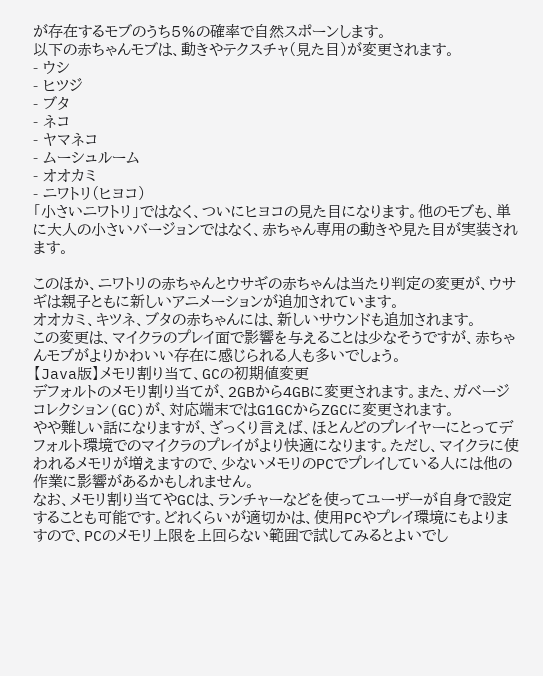が存在するモブのうち5%の確率で自然スポーンします。
以下の赤ちゃんモブは、動きやテクスチャ(見た目)が変更されます。
- ウシ
- ヒツジ
- ブタ
- ネコ
- ヤマネコ
- ムーシュルーム
- オオカミ
- ニワトリ(ヒヨコ)
「小さいニワトリ」ではなく、ついにヒヨコの見た目になります。他のモブも、単に大人の小さいバージョンではなく、赤ちゃん専用の動きや見た目が実装されます。

このほか、ニワトリの赤ちゃんとウサギの赤ちゃんは当たり判定の変更が、ウサギは親子ともに新しいアニメーションが追加されています。
オオカミ、キツネ、ブタの赤ちゃんには、新しいサウンドも追加されます。
この変更は、マイクラのプレイ面で影響を与えることは少なそうですが、赤ちゃんモブがよりかわいい存在に感じられる人も多いでしょう。
【Java版】メモリ割り当て、GCの初期値変更
デフォルトのメモリ割り当てが、2GBから4GBに変更されます。また、ガベージコレクション(GC)が、対応端末ではG1GCからZGCに変更されます。
やや難しい話になりますが、ざっくり言えば、ほとんどのプレイヤーにとってデフォルト環境でのマイクラのプレイがより快適になります。ただし、マイクラに使われるメモリが増えますので、少ないメモリのPCでプレイしている人には他の作業に影響があるかもしれません。
なお、メモリ割り当てやGCは、ランチャーなどを使ってユーザーが自身で設定することも可能です。どれくらいが適切かは、使用PCやプレイ環境にもよりますので、PCのメモリ上限を上回らない範囲で試してみるとよいでし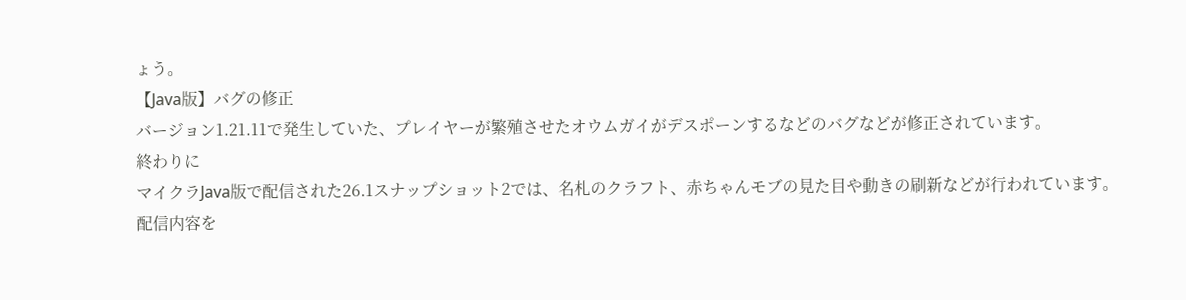ょう。
【Java版】バグの修正
バージョン1.21.11で発生していた、プレイヤーが繁殖させたオウムガイがデスポーンするなどのバグなどが修正されています。
終わりに
マイクラJava版で配信された26.1スナップショット2では、名札のクラフト、赤ちゃんモブの見た目や動きの刷新などが行われています。
配信内容を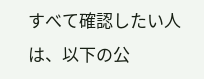すべて確認したい人は、以下の公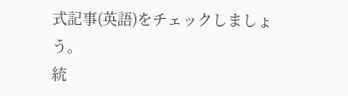式記事(英語)をチェックしましょう。
統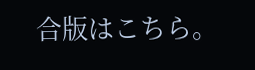合版はこちら。